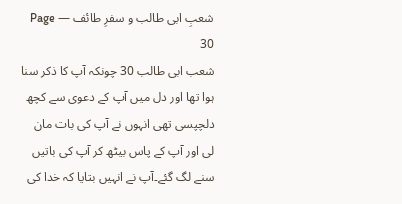شعبِ ابی طالب و سفرِ طائف — Page 30
شعب ابی طالب 30 چونکہ آپ کا ذکر سنا ہوا تھا اور دل میں آپ کے دعوی سے کچھ دلچپسی تھی انہوں نے آپ کی بات مان لی اور آپ کے پاس بیٹھ کر آپ کی باتیں سنے لگ گئے۔آپ نے انہیں بتایا کہ خدا کی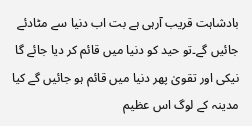بادشاہت قریب آرہی ہے بت اب دنیا سے مٹادئے جائیں گے۔تو حید کو دنیا میں قائم کر دیا جائے گا نیکی اور تقویٰ پھر دنیا میں قائم ہو جائیں گے کیا مدینہ کے لوگ اس عظیم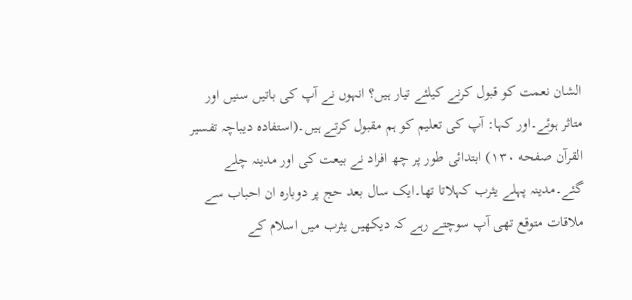الشان نعمت کو قبول کرنے کیلئے تیار ہیں؟ انہوں نے آپ کی باتیں سنیں اور متاثر ہوئے۔اور کہا: آپ کی تعلیم کو ہم مقبول کرتے ہیں۔(استفاده دیباچہ تفسیر القرآن صفحه ۱۳۰) ابتدائی طور پر چھ افراد نے بیعت کی اور مدینہ چلے گئے۔مدینہ پہلے یثرب کہلاتا تھا۔ایک سال بعد حج پر دوبارہ ان احباب سے ملاقات متوقع تھی آپ سوچتے رہے کہ دیکھیں یثرب میں اسلام کے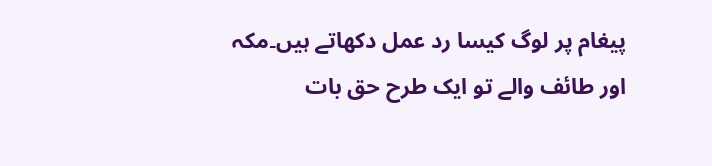پیغام پر لوگ کیسا رد عمل دکھاتے ہیں۔مکہ اور طائف والے تو ایک طرح حق بات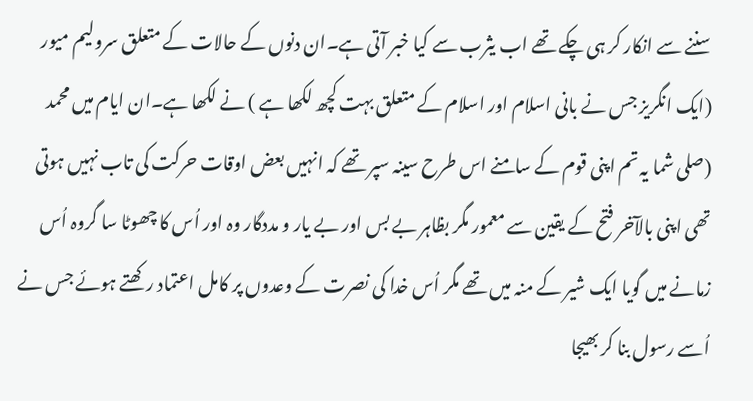سننے سے انکار کر ہی چکے تھے اب یثرب سے کیا خبر آتی ہے۔ان دنوں کے حالات کے متعلق سرولیم میور (ایک انگریز جس نے بانی اسلام اور اسلام کے متعلق بہت کچھ لکھا ہے ) نے لکھا ہے۔ان ایام میں محمد (صلی شما یہ تم اپنی قوم کے سامنے اس طرح سینہ سپر تھے کہ انہیں بعض اوقات حرکت کی تاب نہیں ہوتی تھی اپنی بالآخر فتح کے یقین سے معمور مگر بظاہر بے بس اور بے یار و مددگار وہ اور اُس کا چھوٹا سا گروہ اُس زمانے میں گویا ایک شیر کے منہ میں تھے مگر اُس خدا کی نصرت کے وعدوں پر کامل اعتماد رکھتے ہوئے جس نے اُسے رسول بنا کر بھیجا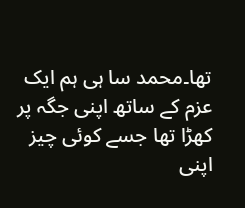تھا۔محمد سا ہی ہم ایک عزم کے ساتھ اپنی جگہ پر کھڑا تھا جسے کوئی چیز اپنی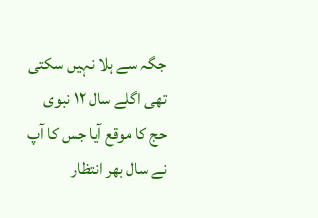جگہ سے ہلا نہیں سکتی تھی اگلے سال ۱۲ نبوی حج کا موقع آیا جس کا آپ نے سال بھر انتظار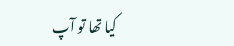کیا تھا تو آپ